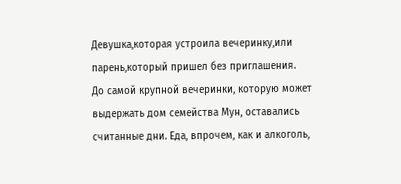Девушка,которая устроила вечеринку,или парень,который пришел без приглашения.
До самой крупной вечеринки, которую может выдержать дом семейства Мун, оставались считанные дни. Еда, впрочем, как и алкоголь,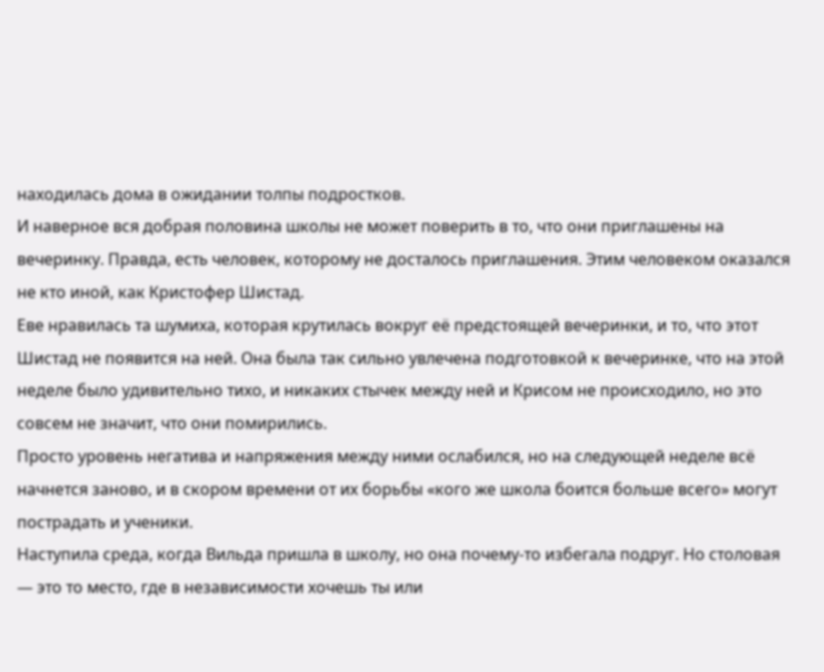находилась дома в ожидании толпы подростков.
И наверное вся добрая половина школы не может поверить в то, что они приглашены на вечеринку. Правда, есть человек, которому не досталось приглашения. Этим человеком оказался не кто иной, как Кристофер Шистад.
Еве нравилась та шумиха, которая крутилась вокруг её предстоящей вечеринки, и то, что этот Шистад не появится на ней. Она была так сильно увлечена подготовкой к вечеринке, что на этой неделе было удивительно тихо, и никаких стычек между ней и Крисом не происходило, но это совсем не значит, что они помирились.
Просто уровень негатива и напряжения между ними ослабился, но на следующей неделе всё начнется заново, и в скором времени от их борьбы «кого же школа боится больше всего» могут пострадать и ученики.
Наступила среда, когда Вильда пришла в школу, но она почему-то избегала подруг. Но столовая — это то место, где в независимости хочешь ты или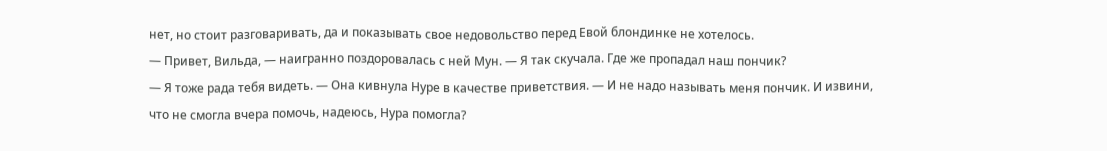нет, но стоит разговаривать, да и показывать свое недовольство перед Евой блондинке не хотелось.
— Привет, Вильда, — наигранно поздоровалась с ней Мун. — Я так скучала. Где же пропадал наш пончик?
— Я тоже рада тебя видеть. — Она кивнула Нуре в качестве приветствия. — И не надо называть меня пончик. И извини, что не смогла вчера помочь, надеюсь, Нура помогла?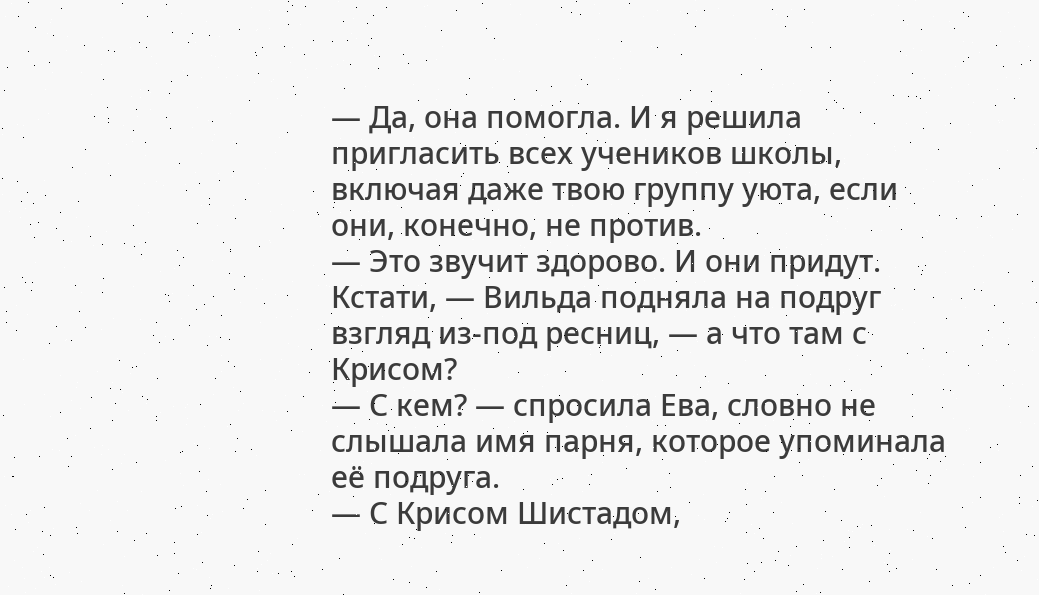— Да, она помогла. И я решила пригласить всех учеников школы, включая даже твою группу уюта, если они, конечно, не против.
— Это звучит здорово. И они придут. Кстати, — Вильда подняла на подруг взгляд из-под ресниц, — а что там с Крисом?
— С кем? — спросила Ева, словно не слышала имя парня, которое упоминала её подруга.
— С Крисом Шистадом,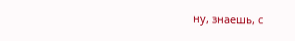ну, знаешь, с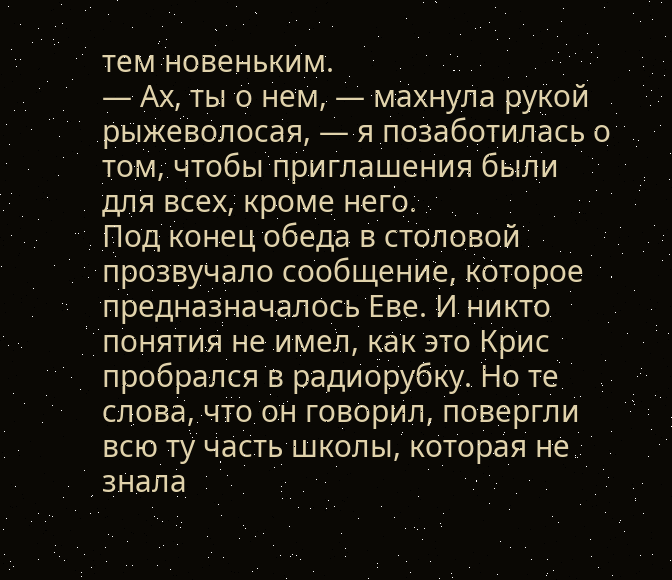тем новеньким.
— Ах, ты о нем, — махнула рукой рыжеволосая, — я позаботилась о том, чтобы приглашения были для всех, кроме него.
Под конец обеда в столовой прозвучало сообщение, которое предназначалось Еве. И никто понятия не имел, как это Крис пробрался в радиорубку. Но те слова, что он говорил, повергли всю ту часть школы, которая не знала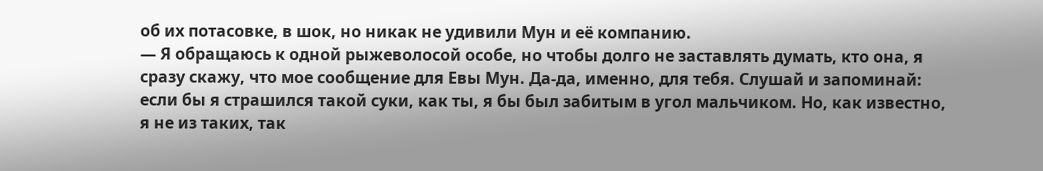об их потасовке, в шок, но никак не удивили Мун и её компанию.
— Я обращаюсь к одной рыжеволосой особе, но чтобы долго не заставлять думать, кто она, я сразу скажу, что мое сообщение для Евы Мун. Да-да, именно, для тебя. Слушай и запоминай: если бы я страшился такой суки, как ты, я бы был забитым в угол мальчиком. Но, как известно, я не из таких, так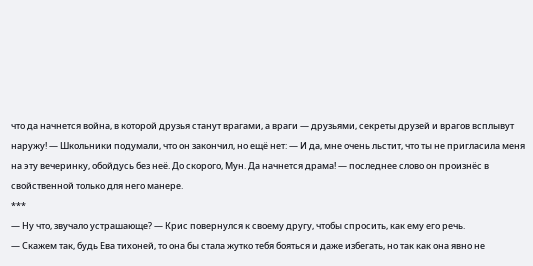что да начнется война, в которой друзья станут врагами, а враги — друзьями, секреты друзей и врагов всплывут наружу! — Школьники подумали, что он закончил, но ещё нет: — И да, мне очень льстит, что ты не пригласила меня на эту вечеринку, обойдусь без неё. До скорого, Мун. Да начнется драма! — последнее слово он произнёс в свойственной только для него манере.
***
— Ну что, звучало устрашающе? — Крис повернулся к своему другу, чтобы спросить, как ему его речь.
— Скажем так, будь Ева тихоней, то она бы стала жутко тебя бояться и даже избегать, но так как она явно не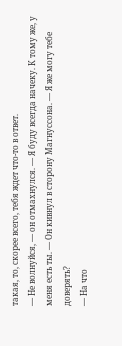такая, то, скорее всего, тебя ждет что-то в ответ.
— Не волнуйся, — он отмахнулся. — Я буду всегда начеку. К тому же, у меня есть ты. — Он кивнул в сторону Магнуссона. — Я же могу тебе доверять?
— На что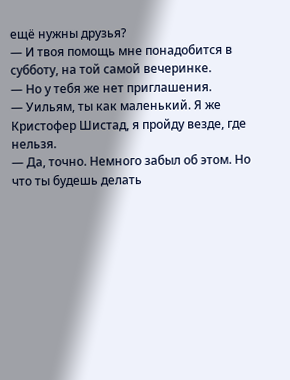ещё нужны друзья?
— И твоя помощь мне понадобится в субботу, на той самой вечеринке.
— Но у тебя же нет приглашения.
— Уильям, ты как маленький. Я же Кристофер Шистад, я пройду везде, где нельзя.
— Да, точно. Немного забыл об этом. Но что ты будешь делать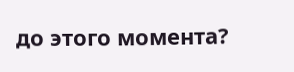до этого момента?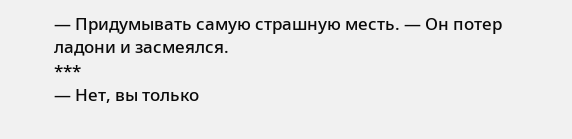— Придумывать самую страшную месть. — Он потер ладони и засмеялся.
***
— Нет, вы только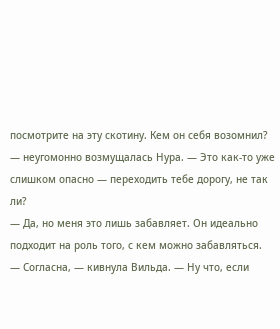посмотрите на эту скотину. Кем он себя возомнил? — неугомонно возмущалась Нура. — Это как-то уже слишком опасно — переходить тебе дорогу, не так ли?
— Да, но меня это лишь забавляет. Он идеально подходит на роль того, с кем можно забавляться.
— Согласна, — кивнула Вильда. — Ну что, если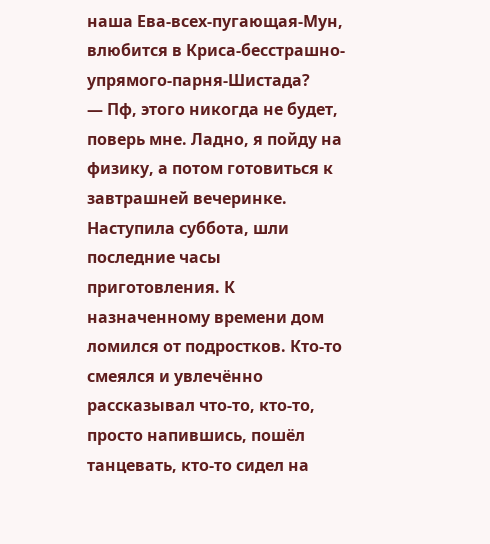наша Ева-всех-пугающая-Мун, влюбится в Криса-бесстрашно-упрямого-парня-Шистада?
— Пф, этого никогда не будет, поверь мне. Ладно, я пойду на физику, а потом готовиться к завтрашней вечеринке.
Наступила суббота, шли последние часы приготовления. К назначенному времени дом ломился от подростков. Кто-то смеялся и увлечённо рассказывал что-то, кто-то, просто напившись, пошёл танцевать, кто-то сидел на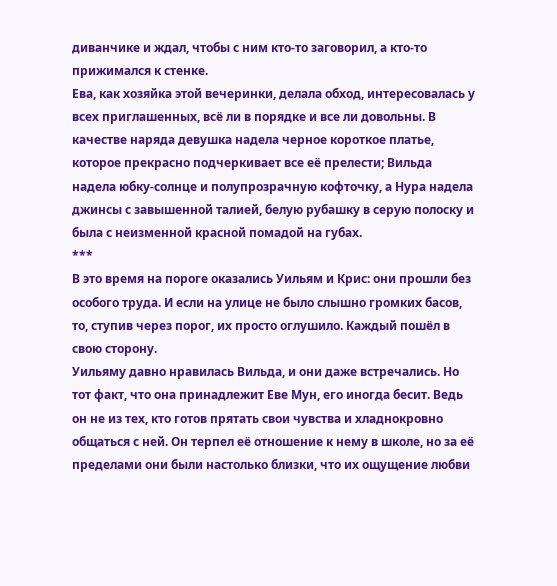диванчике и ждал, чтобы с ним кто-то заговорил, а кто-то прижимался к стенке.
Ева, как хозяйка этой вечеринки, делала обход, интересовалась у всех приглашенных, всё ли в порядке и все ли довольны. В качестве наряда девушка надела черное короткое платье, которое прекрасно подчеркивает все её прелести; Вильда надела юбку-солнце и полупрозрачную кофточку, а Нура надела джинсы с завышенной талией, белую рубашку в серую полоску и была с неизменной красной помадой на губах.
***
В это время на пороге оказались Уильям и Крис: они прошли без особого труда. И если на улице не было слышно громких басов, то, ступив через порог, их просто оглушило. Каждый пошёл в свою сторону.
Уильяму давно нравилась Вильда, и они даже встречались. Но тот факт, что она принадлежит Еве Мун, его иногда бесит. Ведь он не из тех, кто готов прятать свои чувства и хладнокровно общаться с ней. Он терпел её отношение к нему в школе, но за её пределами они были настолько близки, что их ощущение любви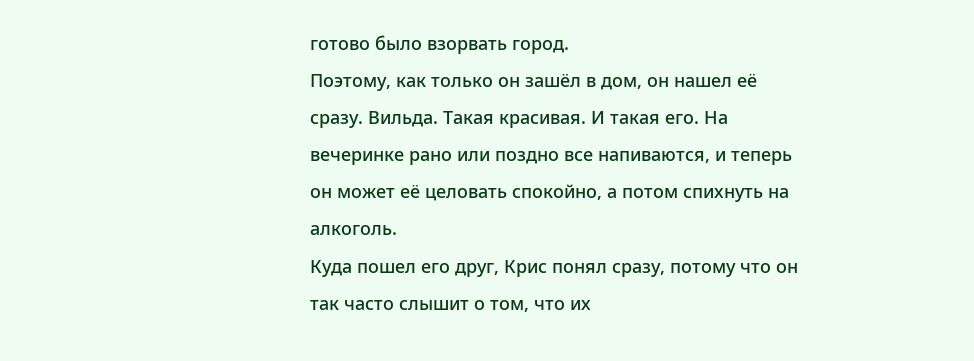готово было взорвать город.
Поэтому, как только он зашёл в дом, он нашел её сразу. Вильда. Такая красивая. И такая его. На вечеринке рано или поздно все напиваются, и теперь он может её целовать спокойно, а потом спихнуть на алкоголь.
Куда пошел его друг, Крис понял сразу, потому что он так часто слышит о том, что их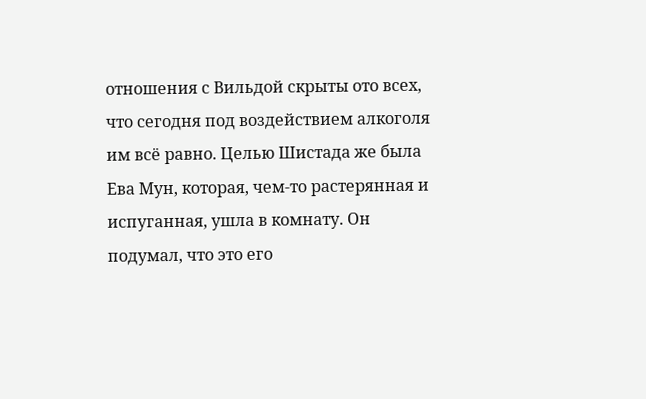отношения с Вильдой скрыты ото всех, что сегодня под воздействием алкоголя им всё равно. Целью Шистада же была Ева Мун, которая, чем-то растерянная и испуганная, ушла в комнату. Он подумал, что это его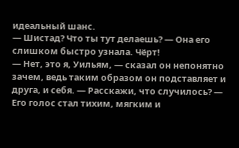идеальный шанс.
— Шистад? Что ты тут делаешь? — Она его слишком быстро узнала. Чёрт!
— Нет, это я, Уильям, — сказал он непонятно зачем, ведь таким образом он подставляет и друга, и себя. — Расскажи, что случилось? — Его голос стал тихим, мягким и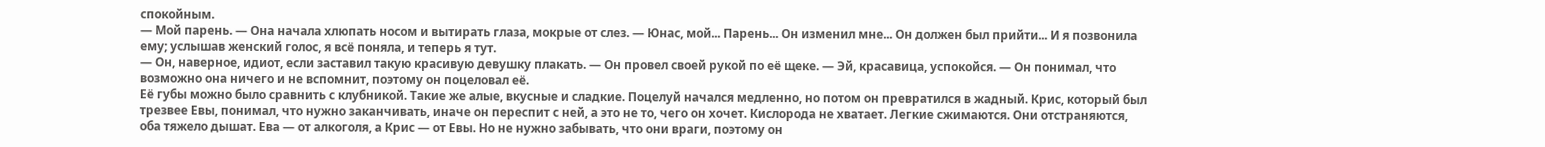спокойным.
— Мой парень. — Она начала хлюпать носом и вытирать глаза, мокрые от слез. — Юнас, мой... Парень... Он изменил мне... Он должен был прийти... И я позвонила ему; услышав женский голос, я всё поняла, и теперь я тут.
— Он, наверное, идиот, если заставил такую красивую девушку плакать. — Он провел своей рукой по её щеке. — Эй, красавица, успокойся. — Он понимал, что возможно она ничего и не вспомнит, поэтому он поцеловал её.
Её губы можно было сравнить с клубникой. Такие же алые, вкусные и сладкие. Поцелуй начался медленно, но потом он превратился в жадный. Крис, который был трезвее Евы, понимал, что нужно заканчивать, иначе он переспит с ней, а это не то, чего он хочет. Кислорода не хватает. Легкие сжимаются. Они отстраняются, оба тяжело дышат. Ева — от алкоголя, а Крис — от Евы. Но не нужно забывать, что они враги, поэтому он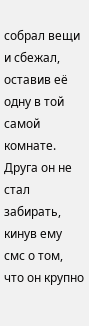собрал вещи и сбежал, оставив её одну в той самой комнате. Друга он не стал забирать, кинув ему смс о том, что он крупно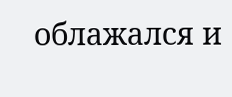облажался и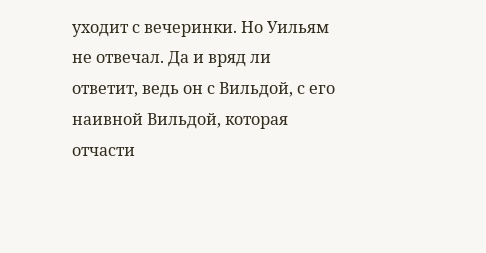уходит с вечеринки. Но Уильям не отвечал. Да и вряд ли ответит, ведь он с Вильдой, с его наивной Вильдой, которая отчасти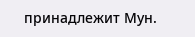принадлежит Мун.